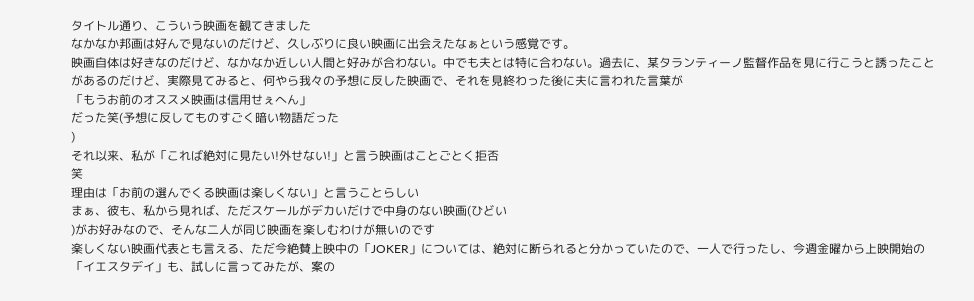タイトル通り、こういう映画を観てきました
なかなか邦画は好んで見ないのだけど、久しぶりに良い映画に出会えたなぁという感覚です。
映画自体は好きなのだけど、なかなか近しい人間と好みが合わない。中でも夫とは特に合わない。過去に、某タランティーノ監督作品を見に行こうと誘ったことがあるのだけど、実際見てみると、何やら我々の予想に反した映画で、それを見終わった後に夫に言われた言葉が
「もうお前のオススメ映画は信用せぇへん」
だった笑(予想に反してものすごく暗い物語だった
)
それ以来、私が「これば絶対に見たい!外せない!」と言う映画はことごとく拒否
笑
理由は「お前の選んでくる映画は楽しくない」と言うことらしい
まぁ、彼も、私から見れば、ただスケールがデカいだけで中身のない映画(ひどい
)がお好みなので、そんな二人が同じ映画を楽しむわけが無いのです
楽しくない映画代表とも言える、ただ今絶賛上映中の「JOKER」については、絶対に断られると分かっていたので、一人で行ったし、今週金曜から上映開始の「イエスタデイ」も、試しに言ってみたが、案の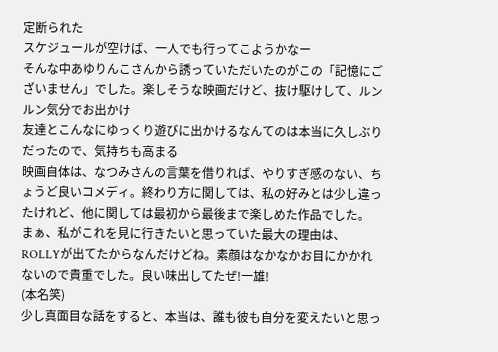定断られた
スケジュールが空けば、一人でも行ってこようかなー
そんな中あゆりんこさんから誘っていただいたのがこの「記憶にございません」でした。楽しそうな映画だけど、抜け駆けして、ルンルン気分でお出かけ
友達とこんなにゆっくり遊びに出かけるなんてのは本当に久しぶりだったので、気持ちも高まる
映画自体は、なつみさんの言葉を借りれば、やりすぎ感のない、ちょうど良いコメディ。終わり方に関しては、私の好みとは少し違ったけれど、他に関しては最初から最後まで楽しめた作品でした。
まぁ、私がこれを見に行きたいと思っていた最大の理由は、ROLLYが出てたからなんだけどね。素顔はなかなかお目にかかれないので貴重でした。良い味出してたぜ!一雄!
(本名笑)
少し真面目な話をすると、本当は、誰も彼も自分を変えたいと思っ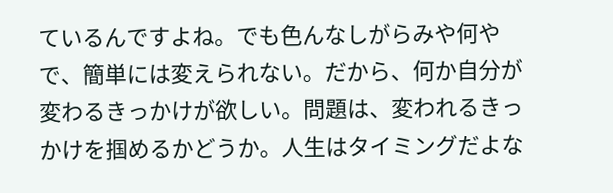ているんですよね。でも色んなしがらみや何やで、簡単には変えられない。だから、何か自分が変わるきっかけが欲しい。問題は、変われるきっかけを掴めるかどうか。人生はタイミングだよな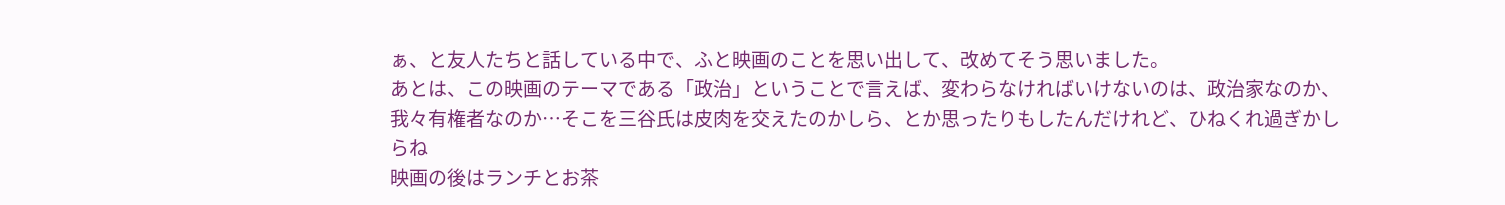ぁ、と友人たちと話している中で、ふと映画のことを思い出して、改めてそう思いました。
あとは、この映画のテーマである「政治」ということで言えば、変わらなければいけないのは、政治家なのか、我々有権者なのか…そこを三谷氏は皮肉を交えたのかしら、とか思ったりもしたんだけれど、ひねくれ過ぎかしらね
映画の後はランチとお茶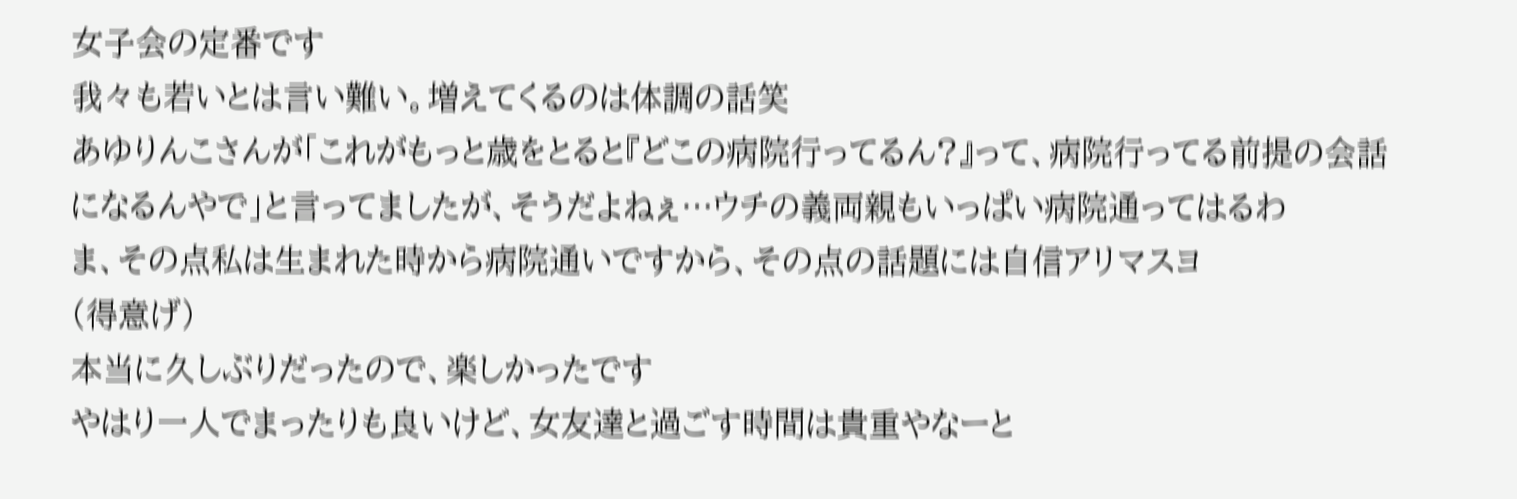女子会の定番です
我々も若いとは言い難い。増えてくるのは体調の話笑
あゆりんこさんが「これがもっと歳をとると『どこの病院行ってるん?』って、病院行ってる前提の会話になるんやで」と言ってましたが、そうだよねぇ…ウチの義両親もいっぱい病院通ってはるわ
ま、その点私は生まれた時から病院通いですから、その点の話題には自信アリマスヨ
(得意げ)
本当に久しぶりだったので、楽しかったです
やはり一人でまったりも良いけど、女友達と過ごす時間は貴重やなーと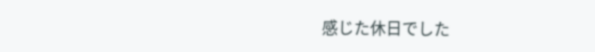感じた休日でした